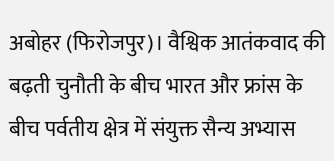अबोहर (फिरोजपुर)। वैश्विक आतंकवाद की बढ़ती चुनौती के बीच भारत और फ्रांस के बीच पर्वतीय क्षेत्र में संयुक्त सैन्य अभ्यास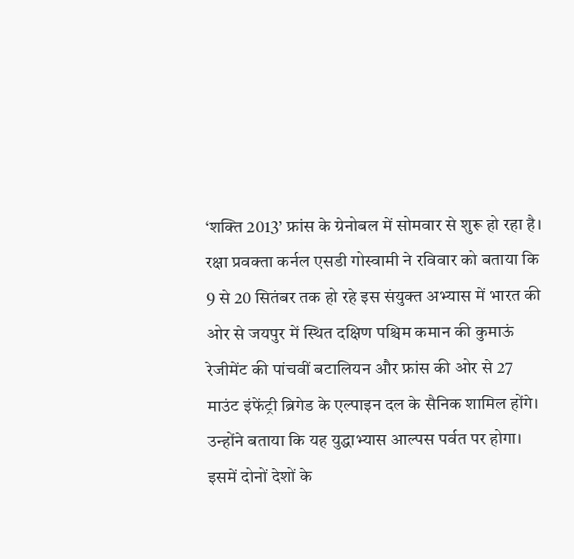‘शक्ति 2013’ फ्रांस के ग्रेनोबल में सोमवार से शुरू हो रहा है। रक्षा प्रवक्ता कर्नल एसडी गोस्वामी ने रविवार को बताया कि 9 से 20 सितंबर तक हो रहे इस संयुक्त अभ्यास में भारत की ओर से जयपुर में स्थित दक्षिण पश्चिम कमान की कुमाऊं रेजीमेंट की पांचवीं बटालियन और फ्रांस की ओर से 27 माउंट इंफेंट्री ब्रिगेड के एल्पाइन दल के सैनिक शामिल होंगे। उन्होंने बताया कि यह युद्धाभ्यास आल्पस पर्वत पर होगा। इसमें दोनों देशों के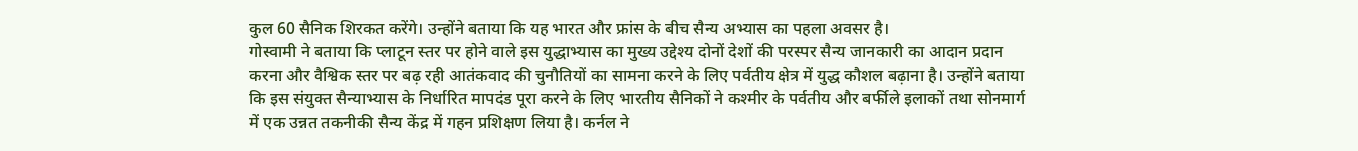कुल 60 सैनिक शिरकत करेंगे। उन्होंने बताया कि यह भारत और फ्रांस के बीच सैन्य अभ्यास का पहला अवसर है।
गोस्वामी ने बताया कि प्लाटून स्तर पर होने वाले इस युद्धाभ्यास का मुख्य उद्देश्य दोनों देशों की परस्पर सैन्य जानकारी का आदान प्रदान करना और वैश्विक स्तर पर बढ़ रही आतंकवाद की चुनौतियों का सामना करने के लिए पर्वतीय क्षेत्र में युद्ध कौशल बढ़ाना है। उन्होंने बताया कि इस संयुक्त सैन्याभ्यास के निर्धारित मापदंड पूरा करने के लिए भारतीय सैनिकों ने कश्मीर के पर्वतीय और बर्फीले इलाकों तथा सोनमार्ग में एक उन्नत तकनीकी सैन्य केंद्र में गहन प्रशिक्षण लिया है। कर्नल ने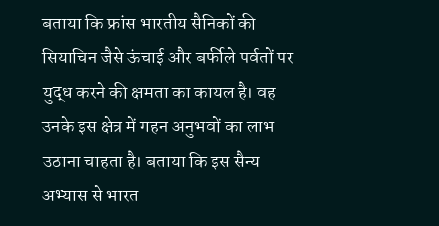बताया कि फ्रांस भारतीय सैनिकों की सियाचिन जैसे ऊंचाई और बर्फीले पर्वतों पर युद्ध करने की क्षमता का कायल है। वह उनके इस क्षेत्र में गहन अनुभवों का लाभ उठाना चाहता है। बताया कि इस सैन्य अभ्यास से भारत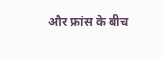और फ्रांस के बीच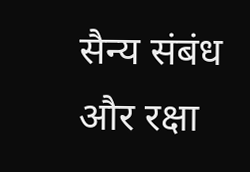सैन्य संबंध और रक्षा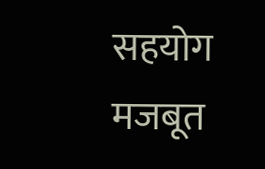सहयोग मजबूत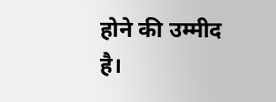होने की उम्मीद है।